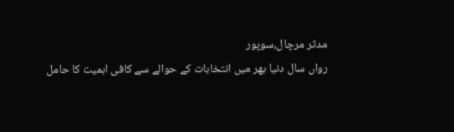مدثر مرچال،سوپور
رواں سال دنیا بھر میں انتخابات کے حوالے سے کافی اہمیت کا حامل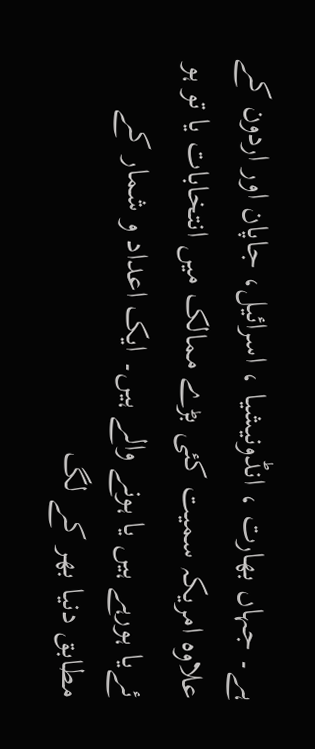ہے۔ جہاں بھارت ، انڈونیشیا ، اسرائیل، جاپان اور اردون کے علاوہ امریکہ سمیت کئی بڑے ممالک میں انتخابات یا تو ہو ئےیا ہورہے ہیں یا ہونے والے ہیں۔ ایک اعداد و شمار کے مطابق دنیا بھر کے لگ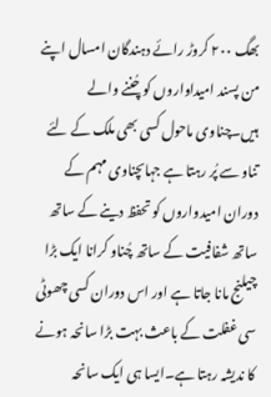بھگ ۲۰۰ کروڑ رائے دہندگان امسال اپنے من پسند امیداواروں کو چُننے والے ہیں۔چناوی ماحول کسی بھی ملک کے لئے تناو سے پُر رہتا ہے جہاںچناوی مہم کے دوران امیدواروں کو تحفظ دینے کے ساتھ ساتھ شفافیت کے ساتھ چُناو کرانا ایک بڑا چیلنج مانا جاتا ہے اور اس دوران کسی چھوٹی سی غفلت کے باعث بہت بڑا سانحہ ہونے کا ندیشہ رہتا ہے۔ایسا ہی ایک سانحہ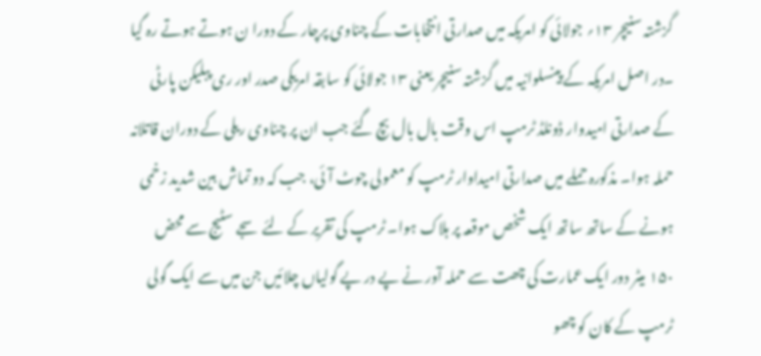گزشتہ سنیچر ۱۳؍ جولائی کو امریکہ میں صدارتی انتخابات کے چناوی پرچار کے دورا ن ہوتے ہوتے رہ گیا ۔در اصل امریکہ کے پینسلوانیہ میں گزشتہ سنیچر یعنی ۱۳ جولائی کو سابقہ امریکی صدر اور ری پبلیکن پارٹی کے صدارتی امیدوار ڈونلڈ ٹرمپ اس وقت بال بال بچ گئے جب ان پر چناوی ریلی کے دوران قاتلانہ حملہ ہوا۔ مذکورہ حملے میں صدارتی امیداوار ٹرمپ کو معمولی چوٹ آئی، جب کہ دو تماش بین شدید زخمی ہونے کے ساتھ ساتھ ایک شخص موقعہ پر ہلاک ہوا۔ ٹرمپ کی تقریر کے لئے سجے سٹیج سے محض ۱۵۰ میٹر دور ایک عمارت کی چھت سے حملہ آور نے پے در پے گولیاں چلائیں جن میں سے ایک گولی ٹرمپ کے کان کو چھو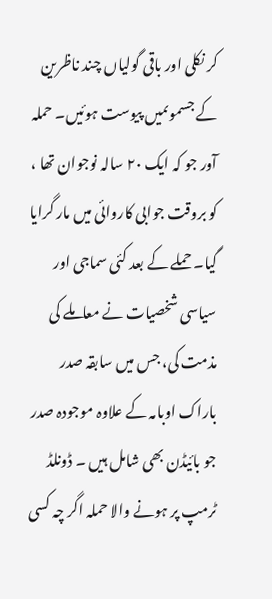کر نکلی اور باقی گولیاں چند ناظرین کے جسموںمیں پیوست ہوئیں۔ حملہ آور جو کہ ایک ۲۰ سالہ نوجوان تھا ، کو بروقت جوابی کاروائی میں مار گرایا گیا۔ حملے کے بعد کئی سماجی اور سیاسی شخصیات نے معاملے کی مذمت کی، جس میں سابقہ صدر باراک اوبامہ کے علاوہ موجودہ صدر جو بائیڈن بھی شامل ہیں ۔ ڈونلڈ ٹرمپ پر ہونے والا حملہ اگر چہ کسی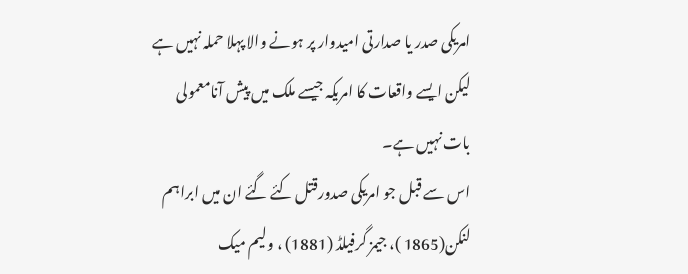امریکی صدر یا صدارتی امیدوار پر ہونے والا پہلا حملہ نہیں ہے لیکن ایسے واقعات کا امریکہ جیسے ملک میں پیش آنامعمولی بات نہیں ہے۔
اس سے قبل جو امریکی صدورقتل کئے گئے ان میں ابراہم لنکن(1865 )، جیمز گرفیلڈ (1881) ، ولیم میک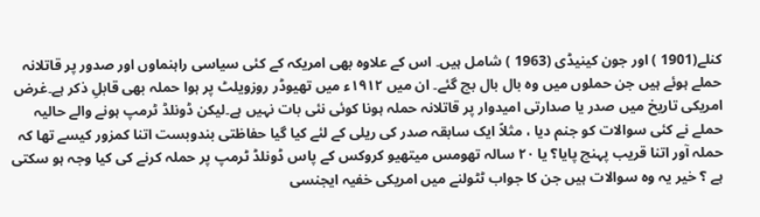کنلے(1901 ) اور جون کینیڈی (1963 ) شامل ہیں۔ اس کے علاوہ بھی امریکہ کے کئی سیاسی راہنماوں اور صدور پر قاتلانہ حملے ہوئے ہیں جن حملوں میں وہ بال بال بچ گئے۔ ان میں ۱۹۱۲ء میں تھیوڈر روزویلٹ پر ہوا حملہ بھی قابلِ ذکر ہے۔غرض امریکی تاریخ میں صدر یا صدارتی امیدوار پر قاتلانہ حملہ ہونا کوئی نئی بات نہیں ہے۔لیکن ڈونلڈ ٹرمپ ہونے والے حالیہ حملے نے کئی سوالات کو جنم دیا ، مثلاً ایک سابقہ صدر کی ریلی کے لئے کیا گیا حفاظتی بندوبست اتنا کمزور کیسے تھا کہ حملہ آور اتنا قریب پہنچ پایا؟ یا ۲۰ سالہ تھومس میتھیو کروکس کے پاس ڈونلڈ ٹرمپ پر حملہ کرنے کی کیا وجہ ہو سکتی ہے ؟ خیر یہ وہ سوالات ہیں جن کا جواب ٹٹولنے میں امریکی خفیہ ایجنسی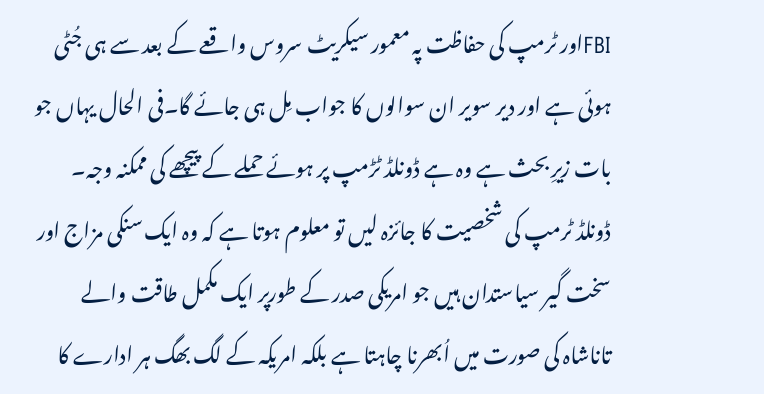FBIاور ٹرمپ کی حفاظت پہ معمور سیکریٹ سروس واقعے کے بعد سے ہی جُٹی ہوئی ہے اور دیر سویر ان سوالوں کا جواب مِل ہی جائے گا۔فی الحال یہاں جو بات زیرِ بحث ہے وہ ہے ڈونلڈ ٹڑمپ پر ہوئے حملے کے پیچھے کی ممکنہ وجہ۔
ڈونلڈ ٹرمپ کی شخصیت کا جائزہ لیں تو معلوم ہوتا ہے کہ وہ ایک سنکی مزاج اور سخت گیر سیاستدان ہیں جو امریکی صدر کے طورپر ایک مکمل طاقت والے تاناشاہ کی صورت میں اُبھرنا چاہتا ہے بلکہ امریکہ کے لگ بھگ ہر ادارے کا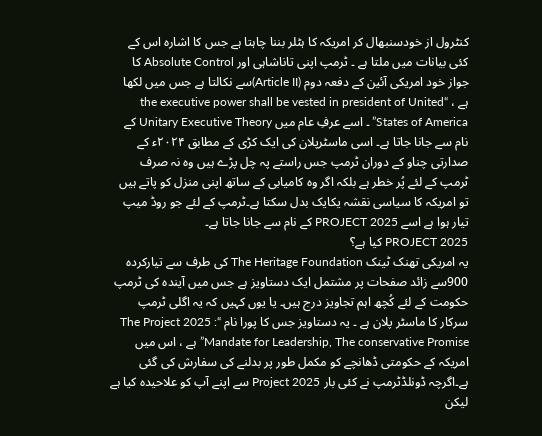کنٹرول از خودسنبھال کر امریکہ کا ہٹلر بننا چاہتا ہے جس کا اشارہ اس کے کئی بیانات میں ملتا ہے ۔ ٹرمپ اپنی تاناشاہی اور Absolute Control کا جواز خود امریکی آئین کے دفعہ دوم (Article II)سے نکالتا ہے جس میں لکھا ہے ، “the executive power shall be vested in president of United States of America” ۔ اسے عرفِ عام میں Unitary Executive Theory کے نام سے جانا جاتا ہے۔ اسی ماسٹرپلان کی ایک کڑی کے مطابق ۲۰۲۴ء کے صدارتی چناو کے دوران ٹرمپ جس راستے پہ چل پڑے ہیں وہ نہ صرف ٹرمپ کے لئے پُر خطر ہے بلکہ اگر وہ کامیابی کے ساتھ اپنی منزل کو پاتے ہیں تو امریکہ کا سیاسی نقشہ یکایک بدل سکتا ہے۔ٹرمپ کے لئے جو روڈ میپ تیار ہوا ہے اسے PROJECT 2025 کے نام سے جانا جاتا ہے۔
PROJECT 2025 کیا ہے؟
یہ امریکی تھنک ٹینک The Heritage Foundation کی طرف سے تیارکردہ 900سے زائد صفحات پر مشتمل ایک دستاویز ہے جس میں آیندہ کی ٹرمپ حکومت کے لئے کُچھ اہم تجاویز درج ہیں۔ یا یوں کہیں کہ یہ اگلی ٹرمپ سرکار کا ماسٹر پلان ہے ۔ یہ دستاویز جس کا پورا نام “The Project 2025 : Mandate for Leadership, The conservative Promise” ہے ، اس میں امریکہ کے حکومتی ڈھانچے کو مکمل طور پر بدلنے کی سفارش کی گئی ہے۔اگرچہ ڈونلڈٹرمپ نے کئی بار Project 2025 سے اپنے آپ کو علاحیدہ کیا ہے لیکن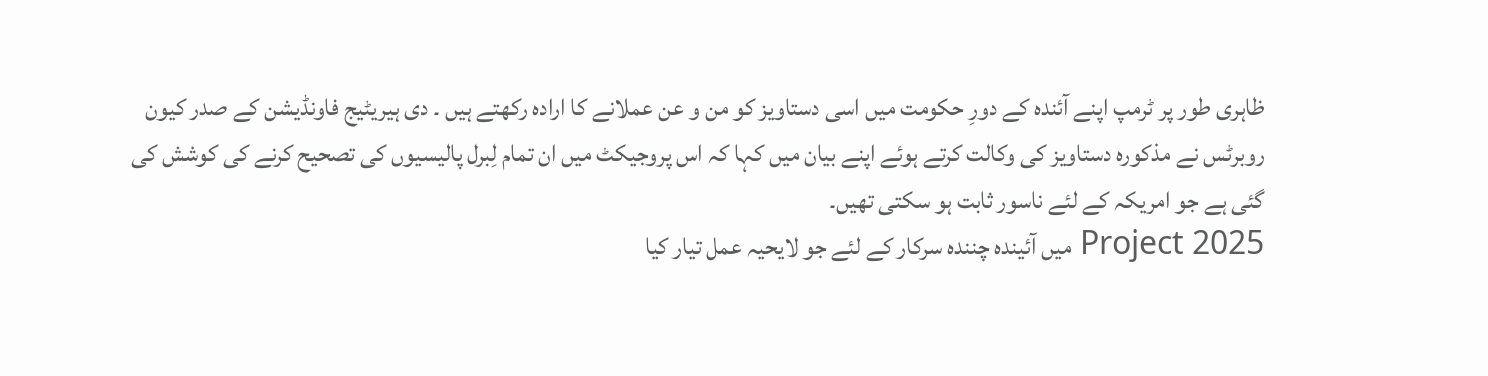ظاہری طور پر ٹرمپ اپنے آئندہ کے دورِ حکومت میں اسی دستاویز کو من و عن عملانے کا ارادہ رکھتے ہیں ۔ دی ہیریٹیج فاونڈیشن کے صدر کیون روبرٹس نے مذکورہ دستاویز کی وکالت کرتے ہوئے اپنے بیان میں کہا کہ اس پروجیکٹ میں ان تمام لِبرل پالیسیوں کی تصحیح کرنے کی کوشش کی گئی ہے جو امریکہ کے لئے ناسور ثابت ہو سکتی تھیں۔
Project 2025 میں آئیندہ چنندہ سرکار کے لئے جو لایحیہ عمل تیار کیا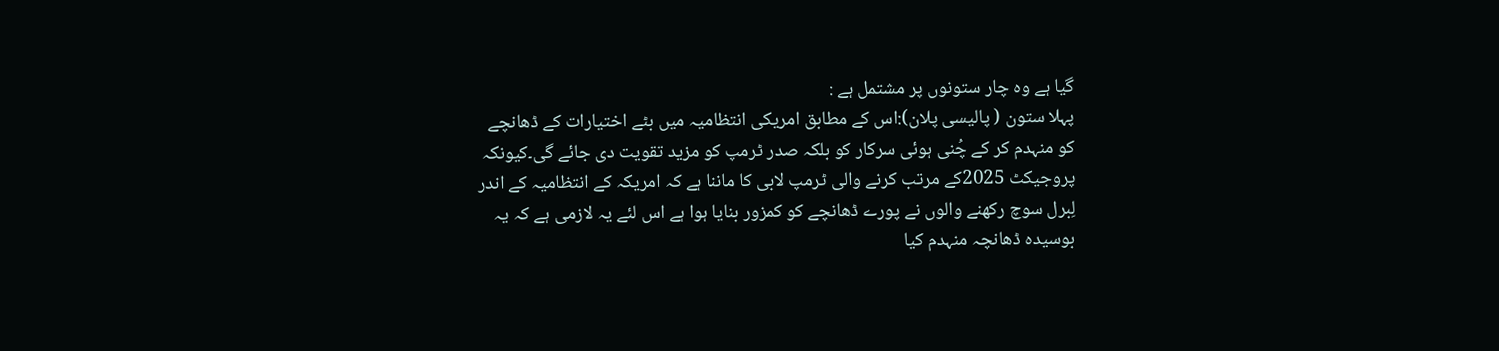گیا ہے وہ چار ستونوں پر مشتمل ہے :
پہلا ستون ( پالیسی پلان):اس کے مطابق امریکی انتظامیہ میں بٹے اختیارات کے ڈھانچے کو منہدم کر کے چُنی ہوئی سرکار کو بلکہ صدر ٹرمپ کو مزید تقویت دی جائے گی۔کیونکہ پروجیکٹ 2025کے مرتب کرنے والی ٹرمپ لابی کا ماننا ہے کہ امریکہ کے انتظامیہ کے اندر لِبرل سوچ رکھنے والوں نے پورے ڈھانچے کو کمزور بنایا ہوا ہے اس لئے یہ لازمی ہے کہ یہ بوسیدہ ڈھانچہ منہدم کیا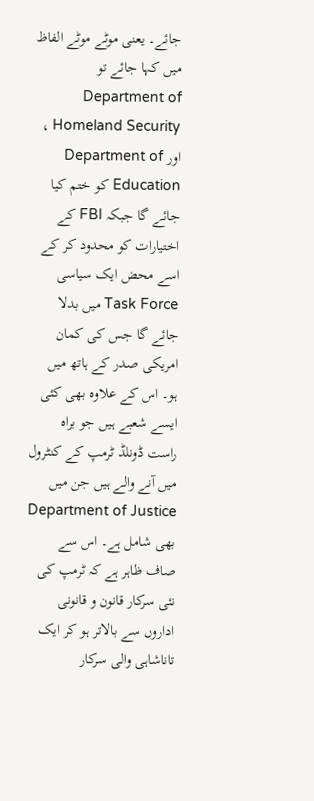جائے۔ یعنی موٹے موٹے الفاظ میں کہا جائے تو Department of Homeland Security ، اور Department of Education کو ختم کیا جائے گا جبکہ FBI کے اختیارات کو محدود کر کے اسے محض ایک سیاسی Task Force میں بدلا جائے گا جس کی کمان امریکی صدر کے ہاتھ میں ہو۔ اس کے علاوہ بھی کئی ایسے شعبے ہیں جو براہ راست ڈونلڈ ٹرمپ کے کنٹرول میں آنے والے ہیں جن میں Department of Justice بھی شامل ہے۔ اس سے صاف ظاہر ہے کہ ٹرمپ کی نئی سرکار قانون و قانونی اداروں سے بالاتر ہو کر ایک تاناشاہی والی سرکار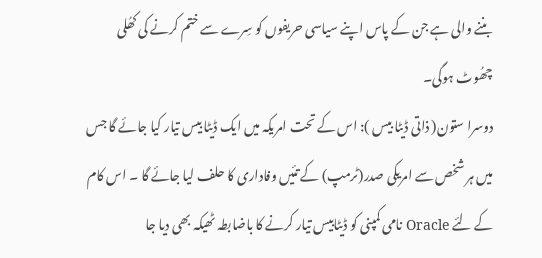بننے والی ہے جن کے پاس اپنے سیاسی حریفوں کو سِرے سے ختم کرنے کی کھُلی چھُوٹ ہوگی۔
دوسرا ستون( ذاتی ڈیٹا بیس ): اس کے تحت امریکہ میں ایک ڈیٹا بیس تیار کیا جائے گا جس میں ہر شخص سے امریکی صدر(ٹرمپ) کے تئیں وفاداری کا حلف لیا جائے گا ۔ اس کام کے لئے Oracle نامی کمپنی کو ڈیٹابیس تیار کرنے کا باضابطہ ٹھیکہ بھی دیا جا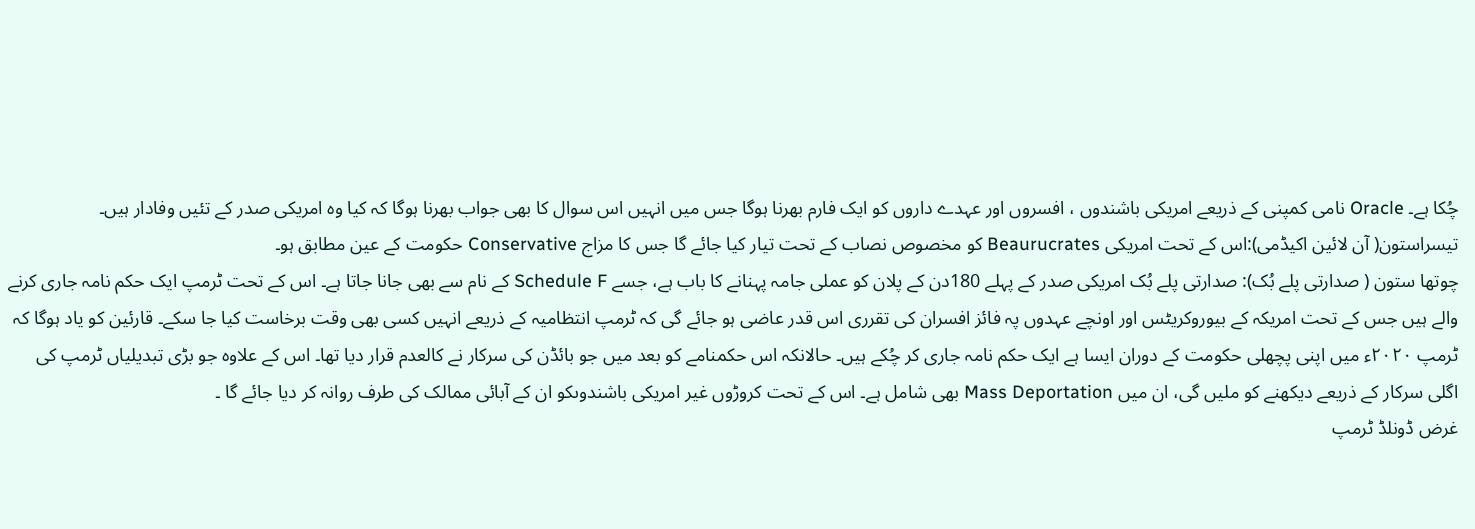چُکا ہے۔ Oracle نامی کمپنی کے ذریعے امریکی باشندوں ، افسروں اور عہدے داروں کو ایک فارم بھرنا ہوگا جس میں انہیں اس سوال کا بھی جواب بھرنا ہوگا کہ کیا وہ امریکی صدر کے تئیں وفادار ہیں۔
تیسراستون( آن لائین اکیڈمی):اس کے تحت امریکی Beaurucrates کو مخصوص نصاب کے تحت تیار کیا جائے گا جس کا مزاج Conservative حکومت کے عین مطابق ہو۔
چوتھا ستون ( صدارتی پلے بُک): صدارتی پلے بُک امریکی صدر کے پہلے 180دن کے پلان کو عملی جامہ پہنانے کا باب ہے، جسے Schedule F کے نام سے بھی جانا جاتا ہے۔ اس کے تحت ٹرمپ ایک حکم نامہ جاری کرنے والے ہیں جس کے تحت امریکہ کے بیوروکریٹس اور اونچے عہدوں پہ فائز افسران کی تقرری اس قدر عاضی ہو جائے گی کہ ٹرمپ انتظامیہ کے ذریعے انہیں کسی بھی وقت برخاست کیا جا سکے۔ قارئین کو یاد ہوگا کہ ٹرمپ ۲۰۲۰ء میں اپنی پچھلی حکومت کے دوران ایسا ہے ایک حکم نامہ جاری کر چُکے ہیں۔ حالانکہ اس حکمنامے کو بعد میں جو بائڈن کی سرکار نے کالعدم قرار دیا تھا۔ اس کے علاوہ جو بڑی تبدیلیاں ٹرمپ کی اگلی سرکار کے ذریعے دیکھنے کو ملیں گی، ان میں Mass Deportation بھی شامل ہے۔ اس کے تحت کروڑوں غیر امریکی باشندوںکو ان کے آبائی ممالک کی طرف روانہ کر دیا جائے گا ۔
غرض ڈونلڈ ٹرمپ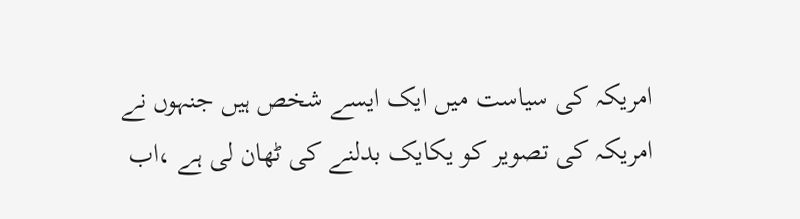امریکہ کی سیاست میں ایک ایسے شخص ہیں جنہوں نے امریکہ کی تصویر کو یکایک بدلنے کی ٹھان لی ہے ،اب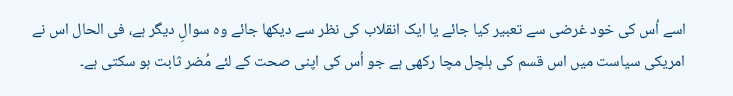اسے اُس کی خود غرضی سے تعبیر کیا جائے یا ایک انقلاب کی نظر سے دیکھا جائے وہ سوالِ دیگر ہے، فی الحال اس نے امریکی سیاست میں اس قسم کی ہلچل مچا رکھی ہے جو اُس کی اپنی صحت کے لئے مُضر ثابت ہو سکتی ہے۔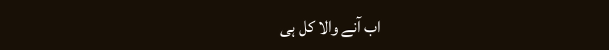اب آنے والا کل ہی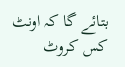بتائے گا کہ اونٹ کس کروٹ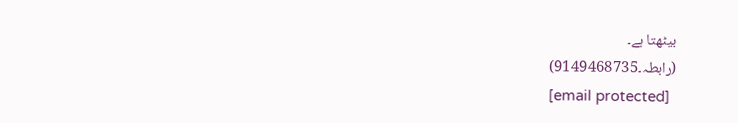بیٹھتا ہے۔
(رابطہ۔9149468735)
[email protected]